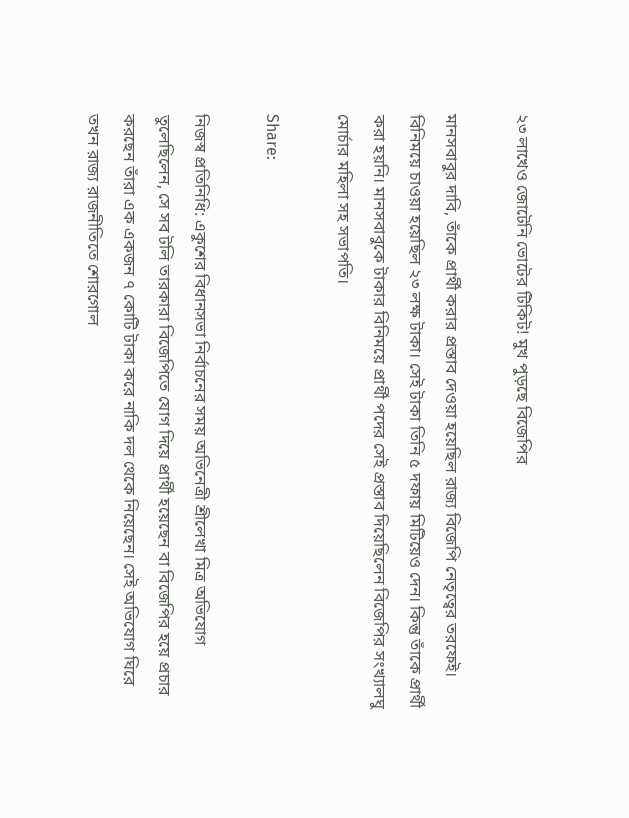২৩ লাখেও জোটেনি ভোটের টিকিট! মুখ পুড়ছে বিজেপির

মানসবাবুর দাবি, তাঁকে প্রার্থী করার প্রস্তাব দেওয়া হয়েছিল রাজ্য বিজেপি নেতৃত্বের তরফেই। বিনিময়ে চাওয়া হয়েছিল ২৩ লক্ষ টাকা। সেই টাকা তিনি ৫ দফায় মিটিয়েও দেন। কিন্তু তাঁকে প্রার্থী করা হয়নি। মানসবাবুকে টাকার বিনিময়ে প্রার্থী পদের সেই প্রস্তাব দিয়েছিলেন বিজেপির সংখ্যালঘু মোর্চার মহিলা সহ সভাপতি।

Share:

নিজস্ব প্রতিনিধি: একুশের বিধানসভা নির্বাচনের সময় অভিনেত্রী শ্রীলেখা মিত্র অভিযোগ তুলেছিলেন, সে সব টলি তারকারা বিজেপিতে যোগ দিয়ে প্রার্থী হয়েছেন বা বিজেপির হয়ে প্রচার করছেন তাঁরা এক একজন ৭ কোটি টাকা করে নাকি দল থেকে নিয়েছেন। সেই অভিযোগ ঘিরে তখন রাজ্য রাজনীতিতে শোরগোল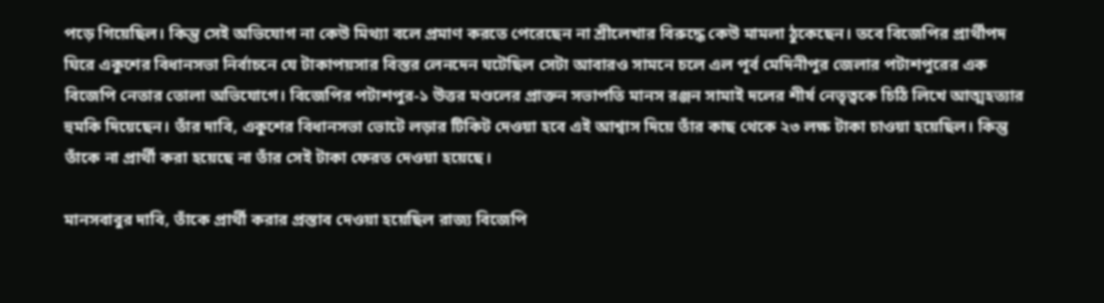পড়ে গিয়েছিল। কিন্তু সেই অভিযোগ না কেউ মিথ্যা বলে প্রমাণ করতে পেরেছেন না শ্রীলেখার বিরুদ্ধে কেউ মামলা ঠুকেছেন। তবে বিজেপির প্রার্থীপদ ঘিরে একুশের বিধানসভা নির্বাচনে যে টাকাপয়সার বিস্তর লেনদেন ঘটেছিল সেটা আবারও সামনে চলে এল পূর্ব মেদিনীপুর জেলার পটাশপুরের এক বিজেপি নেতার তোলা অভিযোগে। বিজেপির পটাশপুর-১ উত্তর মণ্ডলের প্রাক্তন সভাপতি মানস রঞ্জন সামাই দলের শীর্ষ নেতৃত্বকে চিঠি লিখে আত্মহত্যার হুমকি দিয়েছেন। তাঁর দাবি, একুশের বিধানসভা ভোটে লড়ার টিকিট দেওয়া হবে এই আশ্বাস দিয়ে তাঁর কাছ থেকে ২৩ লক্ষ টাকা চাওয়া হয়েছিল। কিন্তু তাঁকে না প্রার্থী করা হয়েছে না তাঁর সেই টাকা ফেরত দেওয়া হয়েছে।

মানসবাবুর দাবি, তাঁকে প্রার্থী করার প্রস্তাব দেওয়া হয়েছিল রাজ্য বিজেপি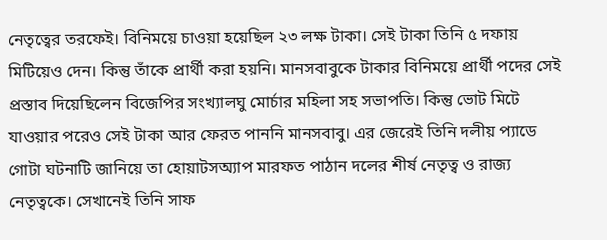নেতৃত্বের তরফেই। বিনিময়ে চাওয়া হয়েছিল ২৩ লক্ষ টাকা। সেই টাকা তিনি ৫ দফায় মিটিয়েও দেন। কিন্তু তাঁকে প্রার্থী করা হয়নি। মানসবাবুকে টাকার বিনিময়ে প্রার্থী পদের সেই প্রস্তাব দিয়েছিলেন বিজেপির সংখ্যালঘু মোর্চার মহিলা সহ সভাপতি। কিন্তু ভোট মিটে যাওয়ার পরেও সেই টাকা আর ফেরত পাননি মানসবাবু। এর জেরেই তিনি দলীয় প্যাডে গোটা ঘটনাটি জানিয়ে তা হোয়াটসঅ্যাপ মারফত পাঠান দলের শীর্ষ নেতৃত্ব ও রাজ্য নেতৃত্বকে। সেখানেই তিনি সাফ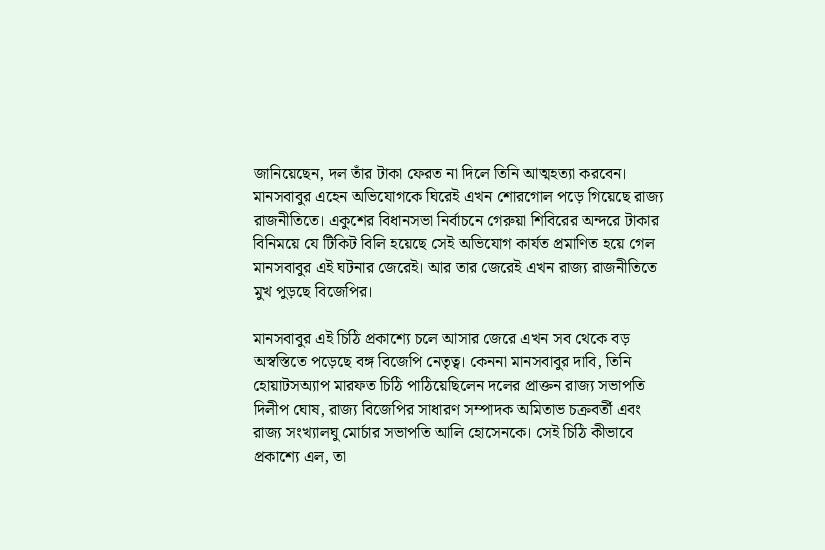জানিয়েছেন, দল তাঁর টাকা ফেরত না দিলে তিনি আত্মহত্যা করবেন। মানসবাবুর এহেন অভিযোগকে ঘিরেই এখন শোরগোল পড়ে গিয়েছে রাজ্য রাজনীতিতে। একুশের বিধানসভা নির্বাচনে গেরুয়া শিবিরের অন্দরে টাকার বিনিময়ে যে টিকিট বিলি হয়েছে সেই অভিযোগ কার্যত প্রমাণিত হয়ে গেল মানসবাবুর এই ঘটনার জেরেই। আর তার জেরেই এখন রাজ্য রাজনীতিতে মুখ পুড়ছে বিজেপির।

মানসবাবুর এই চিঠি প্রকাশ্যে চলে আসার জেরে এখন সব থেকে বড় অস্বস্তিতে পড়েছে বঙ্গ বিজেপি নেতৃত্ব। কেননা মানসবাবুর দাবি, তিনি হোয়াটসঅ্যাপ মারফত চিঠি পাঠিয়েছিলেন দলের প্রাক্তন রাজ্য সভাপতি দিলীপ ঘোষ, রাজ্য বিজেপির সাধারণ সম্পাদক অমিতাভ চক্রবর্তী এবং রাজ্য সংখ্যালঘু মোর্চার সভাপতি আলি হোসেনকে। সেই চিঠি কীভাবে প্রকাশ্যে এল, তা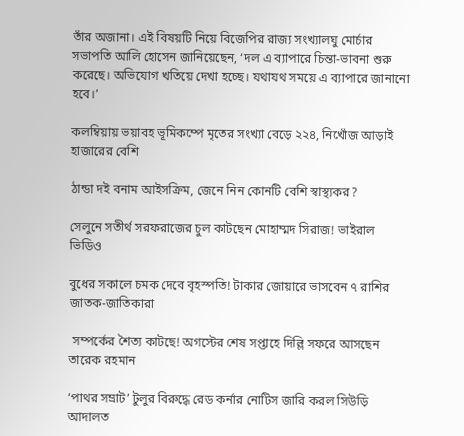তাঁর অজানা। এই বিষয়টি নিয়ে বিজেপির রাজ্য সংখ্যালঘু মোর্চার সভাপতি আলি হোসেন জানিয়েছেন, ‘দল এ ব্যাপারে চিন্তা-ভাবনা শুরু করেছে। অভিযোগ খতিয়ে দেখা হচ্ছে। যথাযথ সময়ে এ ব্যাপারে জানানো হবে।’

কলম্বিয়ায় ভয়াবহ ভূমিকম্পে মৃতের সংখ্যা বেড়ে ২২৪, নিখোঁজ আড়াই হাজারের বেশি

ঠান্ডা দই বনাম আইসক্রিম, জেনে নিন কোনটি বেশি স্বাস্থ্যকর?

সেলুনে সতীর্থ সরফরাজের চুল কাটছেন মোহাম্মদ সিরাজ! ভাইরাল ভিডিও

বুধের সকালে চমক দেবে বৃহস্পতি! টাকার জোয়ারে ভাসবেন ৭ রাশির জাতক-জাতিকারা

 সম্পর্কের শৈত্য কাটছে! অগস্টের শেষ সপ্তাহে দিল্লি সফরে আসছেন তারেক রহমান

‘পাথর সম্রাট’ টুলুর বিরুদ্ধে রেড কর্নার নোটিস জারি করল সিউড়ি আদালত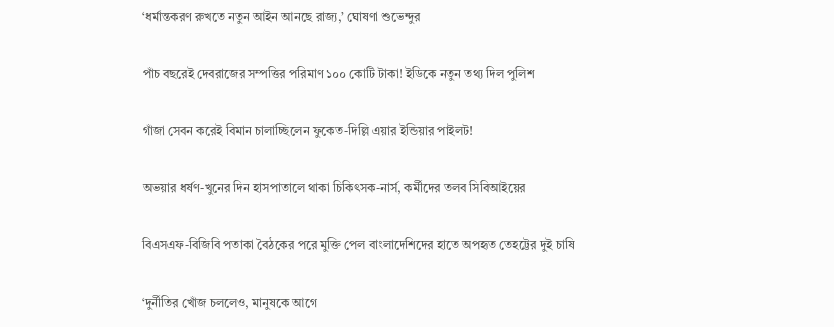‘ধর্মান্তকরণ রুখতে নতুন আইন আনছে রাজ্য,’ ঘোষণা শুভেন্দুর

পাঁচ বছরেই দেবরাজের সম্পত্তির পরিমাণ ১০০ কোটি টাকা! ইডিকে নতুন তথ্য দিল পুলিশ

গাঁজা সেবন করেই বিমান চালাচ্ছিলেন ফুকেত-দিল্লি এয়ার ইন্ডিয়ার পাইলট!

অভয়ার ধর্ষণ-খুনের দিন হাসপাতালে থাকা চিকিৎসক-নার্স, কর্মীদের তলব সিবিআইয়ের

বিএসএফ-বিজিবি পতাকা বৈঠকের পরে মুক্তি পেল বাংলাদেশিদের হাতে অপহৃত তেহট্টের দুই চাষি

‘দুর্নীতির খোঁজ চললেও, মানুষকে আগে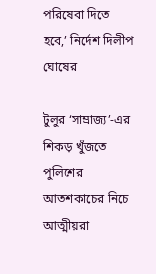পরিষেবা দিতে হবে,’ নির্দেশ দিলীপ ঘোষের

টুলুর ‘সাম্রাজ্য’-এর শিকড় খুঁজতে পুলিশের আতশকাচের নিচে আত্মীয়রা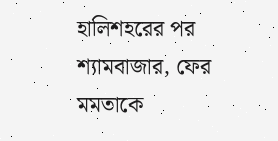হালিশহরের পর শ্যামবাজার, ফের মমতাকে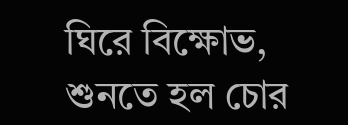ঘিরে বিক্ষোভ, শুনতে হল চোর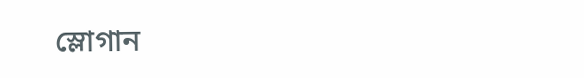স্লোগান